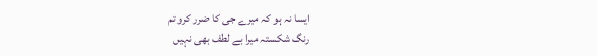ایسا نہ ہو کہ میرے جی کا ضرر کرو تم
رنگ شکستہ میرا بے لطف بھی نہیں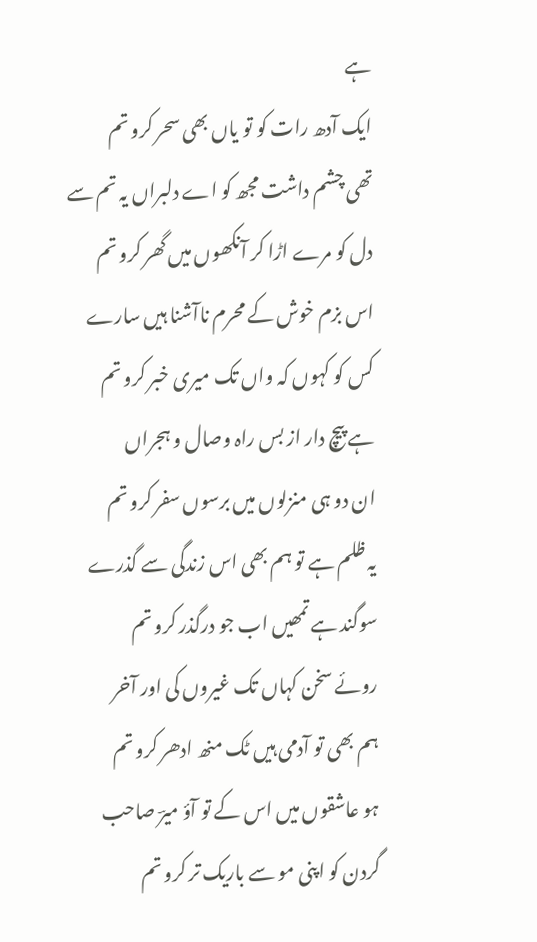ہے
ایک آدھ رات کو تو یاں بھی سحر کرو تم
تھی چشم داشت مجھ کو اے دلبراں یہ تم سے
دل کو مرے اڑا کر آنکھوں میں گھر کرو تم
اس بزم خوش کے محرم ناآشنا ہیں سارے
کس کو کہوں کہ واں تک میری خبر کرو تم
ہے پیچ دار از بس راہ وصال و ہجراں
ان دو ہی منزلوں میں برسوں سفر کرو تم
یہ ظلم ہے تو ہم بھی اس زندگی سے گذرے
سوگند ہے تمھیں اب جو درگذر کرو تم
روئے سخن کہاں تک غیروں کی اور آخر
ہم بھی تو آدمی ہیں ٹک منھ ادھر کرو تم
ہو عاشقوں میں اس کے تو آؤ میرؔ صاحب
گردن کو اپنی مو سے باریک تر کرو تم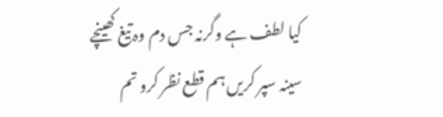کیا لطف ہے وگرنہ جس دم وہ تیغ کھینچے
سینہ سپر کریں ہم قطع نظر کرو تم